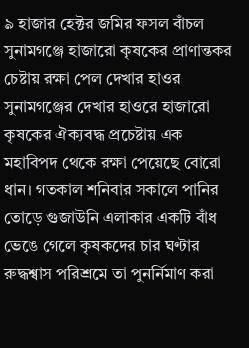৯ হাজার হেক্টর জমির ফসল বাঁচল
সুনামগঞ্জে হাজারো কৃষকের প্রাণান্তকর চেষ্টায় রক্ষা পেল দেখার হাওর
সুনামগঞ্জের দেখার হাওরে হাজারো কৃষকের ঐক্যবদ্ধ প্রচেষ্টায় এক মহাবিপদ থেকে রক্ষা পেয়েছে বোরো ধান। গতকাল শনিবার সকালে পানির তোড়ে গুজাউনি এলাকার একটি বাঁধ ভেঙে গেলে কৃষকদের চার ঘণ্টার রুদ্ধশ্বাস পরিশ্রমে তা পুনর্নিমাণ করা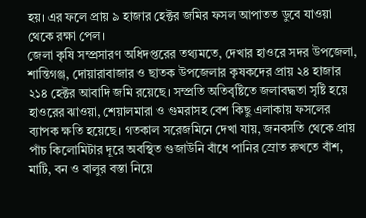হয়। এর ফলে প্রায় ৯ হাজার হেক্টর জমির ফসল আপাতত ডুবে যাওয়া থেকে রক্ষা পেল।
জেলা কৃষি সম্প্রসারণ অধিদপ্তরের তথ্যমতে, দেখার হাওরে সদর উপজেলা, শান্তিগঞ্জ, দোয়ারাবাজার ও ছাতক উপজেলার কৃষকদের প্রায় ২৪ হাজার ২১৪ হেক্টর আবাদি জমি রয়েছে। সম্প্রতি অতিবৃষ্টিতে জলাবদ্ধতা সৃষ্টি হয়ে হাওরের ঝাওয়া, শেয়ালমারা ও গুমরাসহ বেশ কিছু এলাকায় ফসলের ব্যাপক ক্ষতি হয়েছে। গতকাল সরেজমিনে দেখা যায়, জনবসতি থেকে প্রায় পাঁচ কিলোমিটার দূরে অবস্থিত গুজাউনি বাঁধে পানির স্রোত রুখতে বাঁশ, মাটি, বন ও বালুর বস্তা নিয়ে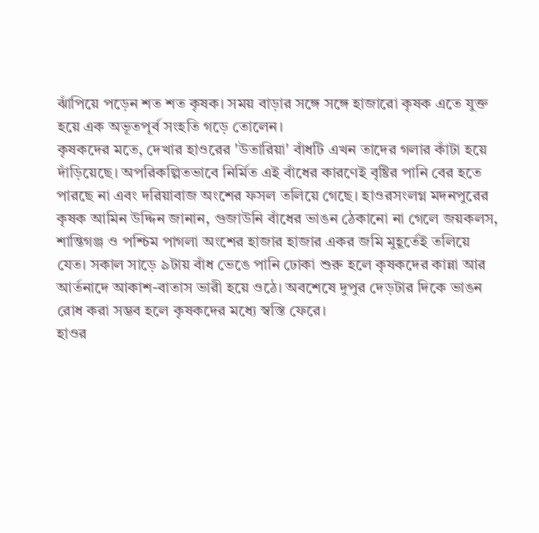ঝাঁপিয়ে পড়েন শত শত কৃষক। সময় বাড়ার সঙ্গে সঙ্গে হাজারো কৃষক এতে যুক্ত হয়ে এক অভূতপূর্ব সংহতি গড়ে তোলেন।
কৃষকদের মতে, দেখার হাওরের 'উতারিয়া' বাঁধটি এখন তাদের গলার কাঁটা হয়ে দাঁড়িয়েছে। অপরিকল্পিতভাবে নির্মিত এই বাঁধের কারণেই বৃষ্টির পানি বের হতে পারছে না এবং দরিয়াবাজ অংশের ফসল তলিয়ে গেছে। হাওরসংলগ্ন মদনপুরের কৃষক আমিন উদ্দিন জানান, গুজাউনি বাঁধের ভাঙন ঠেকানো না গেলে জয়কলস, শান্তিগঞ্জ ও পশ্চিম পাগলা অংশের হাজার হাজার একর জমি মুহূর্তেই তলিয়ে যেত। সকাল সাড়ে ৯টায় বাঁধ ভেঙে পানি ঢোকা শুরু হলে কৃষকদের কান্না আর আর্তনাদে আকাশ-বাতাস ভারী হয়ে ওঠে। অবশেষে দুপুর দেড়টার দিকে ভাঙন রোধ করা সম্ভব হলে কৃষকদের মধ্যে স্বস্তি ফেরে।
হাওর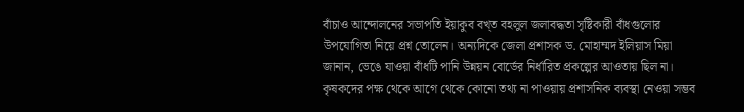বাঁচাও আন্দোলনের সভাপতি ইয়াকুব বখ্ত বহলুল জলাবদ্ধতা সৃষ্টিকারী বাঁধগুলোর উপযোগিতা নিয়ে প্রশ্ন তোলেন। অন্যদিকে জেলা প্রশাসক ড. মোহাম্মদ ইলিয়াস মিয়া জানান, ভেঙে যাওয়া বাঁধটি পানি উন্নয়ন বোর্ডের নির্ধারিত প্রকল্পের আওতায় ছিল না। কৃষকদের পক্ষ থেকে আগে থেকে কোনো তথ্য না পাওয়ায় প্রশাসনিক ব্যবস্থা নেওয়া সম্ভব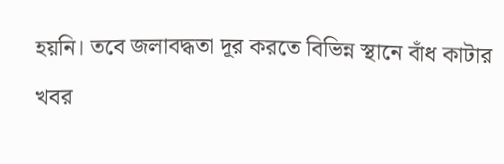হয়নি। তবে জলাবদ্ধতা দূর করতে বিভিন্ন স্থানে বাঁধ কাটার খবর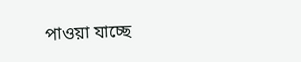পাওয়া যাচ্ছে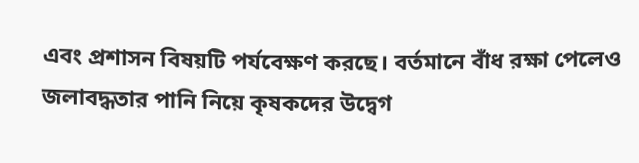এবং প্রশাসন বিষয়টি পর্যবেক্ষণ করছে। বর্তমানে বাঁধ রক্ষা পেলেও জলাবদ্ধতার পানি নিয়ে কৃষকদের উদ্বেগ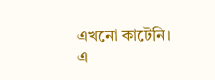এখনো কাটেনি।
এ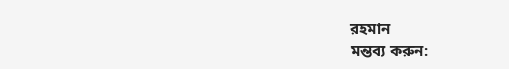রহমান
মন্তব্য করুন: